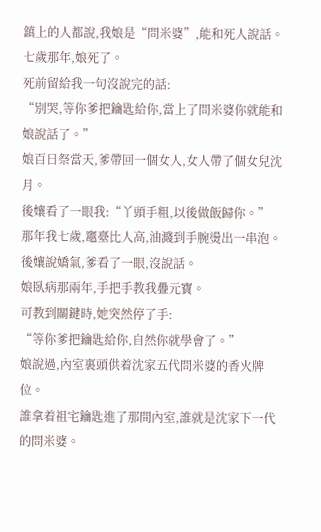鎮上的人都說,我娘是“問米婆”,能和死人說話。
七歲那年,娘死了。
死前留給我一句沒說完的話:
“別哭,等你爹把鑰匙給你,當上了問米婆你就能和娘說話了。”
娘百日祭當天,爹帶回一個女人,女人帶了個女兒沈月。
後孃看了一眼我:“丫頭手粗,以後做飯歸你。”
那年我七歲,竈臺比人高,油濺到手腕燙出一串泡。
後孃說嬌氣,爹看了一眼,沒說話。
娘臥病那兩年,手把手教我疊元寶。
可教到關鍵時,她突然停了手:
“等你爹把鑰匙給你,自然你就學會了。”
娘說過,內室裏頭供着沈家五代問米婆的香火牌位。
誰拿着祖宅鑰匙進了那間內室,誰就是沈家下一代的問米婆。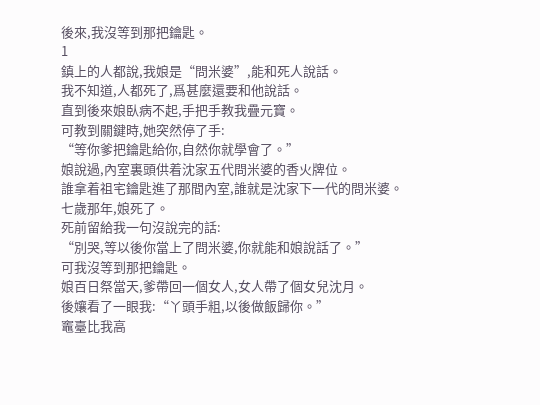後來,我沒等到那把鑰匙。
1
鎮上的人都說,我娘是“問米婆”,能和死人說話。
我不知道,人都死了,爲甚麼還要和他說話。
直到後來娘臥病不起,手把手教我疊元寶。
可教到關鍵時,她突然停了手:
“等你爹把鑰匙給你,自然你就學會了。”
娘說過,內室裏頭供着沈家五代問米婆的香火牌位。
誰拿着祖宅鑰匙進了那間內室,誰就是沈家下一代的問米婆。
七歲那年,娘死了。
死前留給我一句沒說完的話:
“別哭,等以後你當上了問米婆,你就能和娘說話了。”
可我沒等到那把鑰匙。
娘百日祭當天,爹帶回一個女人,女人帶了個女兒沈月。
後孃看了一眼我:“丫頭手粗,以後做飯歸你。”
竈臺比我高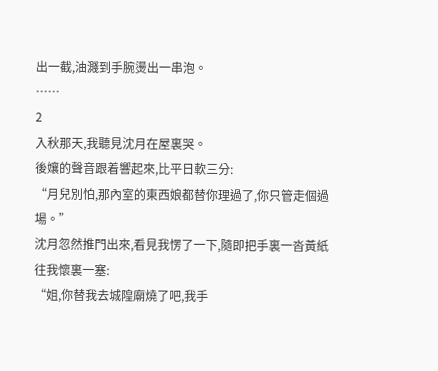出一截,油濺到手腕燙出一串泡。
……
2
入秋那天,我聽見沈月在屋裏哭。
後孃的聲音跟着響起來,比平日軟三分:
“月兒別怕,那內室的東西娘都替你理過了,你只管走個過場。”
沈月忽然推門出來,看見我愣了一下,隨即把手裏一沓黃紙往我懷裏一塞:
“姐,你替我去城隍廟燒了吧,我手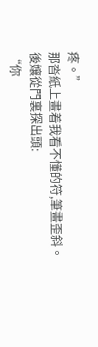疼。”
那沓紙上畫着我看不懂的符,筆畫歪斜。
後孃從門裏探出頭:
“你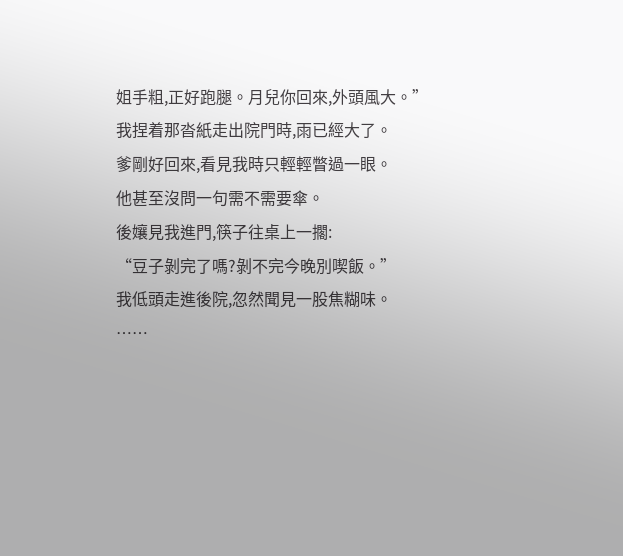姐手粗,正好跑腿。月兒你回來,外頭風大。”
我捏着那沓紙走出院門時,雨已經大了。
爹剛好回來,看見我時只輕輕瞥過一眼。
他甚至沒問一句需不需要傘。
後孃見我進門,筷子往桌上一擱:
“豆子剝完了嗎?剝不完今晚別喫飯。”
我低頭走進後院,忽然聞見一股焦糊味。
……